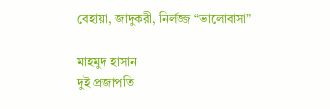বেহায়া, জাদুকরী, নির্লজ্জ “ভালোবাসা”

মাহমুদ হাসান
দুই প্রজাপতি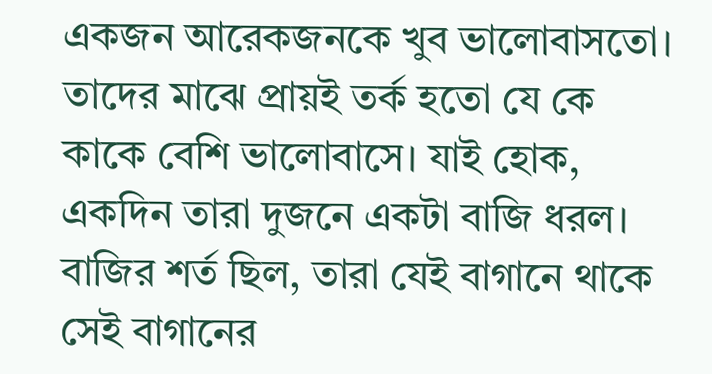একজন আরেকজনকে খুব ভালোবাসতো। তাদের মাঝে প্রায়ই তর্ক হতো যে কে কাকে বেশি ভালোবাসে। যাই হোক, একদিন তারা দুজনে একটা বাজি ধরল। বাজির শর্ত ছিল, তারা যেই বাগানে থাকে সেই বাগানের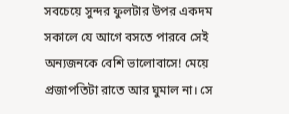সবচেয়ে সুন্দর ফুলটার উপর একদম সকালে যে আগে বসতে পারবে সেই অন্যজনকে বেশি ভালোবাসে! মেয়ে প্রজাপতিটা রাতে আর ঘুমাল না। সে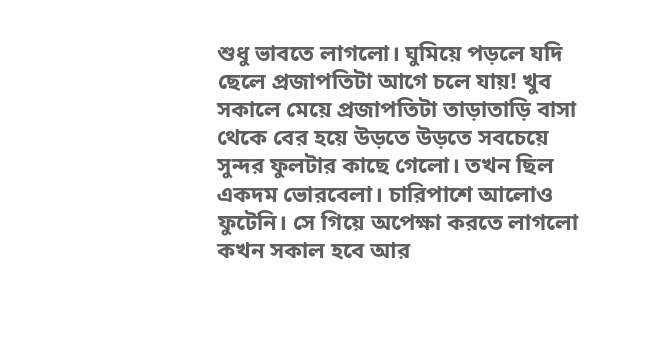শুধু ভাবতে লাগলো। ঘুমিয়ে পড়লে যদি ছেলে প্রজাপতিটা আগে চলে যায়! খুব সকালে মেয়ে প্রজাপতিটা তাড়াতাড়ি বাসা থেকে বের হয়ে উড়তে উড়তে সবচেয়ে সুন্দর ফুলটার কাছে গেলো। তখন ছিল একদম ভোরবেলা। চারিপাশে আলোও ফুটেনি। সে গিয়ে অপেক্ষা করতে লাগলো কখন সকাল হবে আর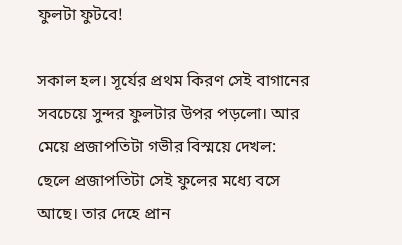ফুলটা ফুটবে!

সকাল হল। সূর্যের প্রথম কিরণ সেই বাগানের সবচেয়ে সুন্দর ফুলটার উপর পড়লো। আর মেয়ে প্রজাপতিটা গভীর বিস্ময়ে দেখল:
ছেলে প্রজাপতিটা সেই ফুলের মধ্যে বসে আছে। তার দেহে প্রান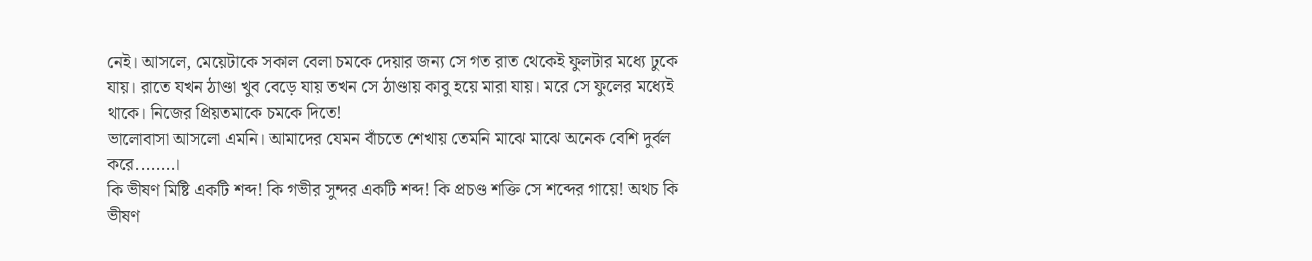নেই। আসলে, মেয়েটাকে সকাল বেলা চমকে দেয়ার জন্য সে গত রাত থেকেই ফুলটার মধ্যে ঢুকে যায়। রাতে যখন ঠাণ্ডা খুব বেড়ে যায় তখন সে ঠাণ্ডায় কাবু হয়ে মারা যায়। মরে সে ফুলের মধ্যেই থাকে। নিজের প্রিয়তমাকে চমকে দিতে!
ভালোবাসা আসলো এমনি। আমাদের যেমন বাঁচতে শেখায় তেমনি মাঝে মাঝে অনেক বেশি দুর্বল করে........।
কি ভীষণ মিষ্টি একটি শব্দ! কি গভীর সুন্দর একটি শব্দ! কি প্রচণ্ড শক্তি সে শব্দের গায়ে! অথচ কি ভীষণ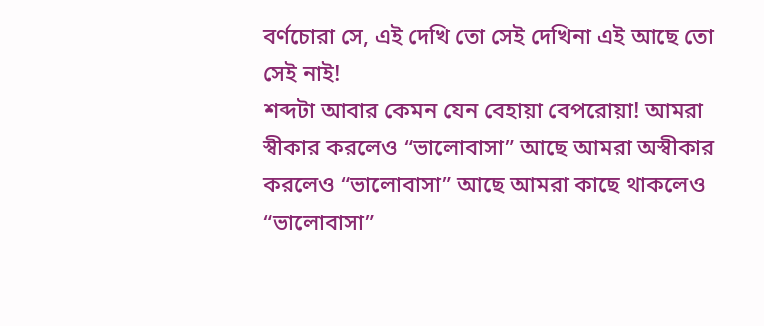বর্ণচোরা সে, এই দেখি তো সেই দেখিনা এই আছে তো সেই নাই!
শব্দটা আবার কেমন যেন বেহায়া বেপরোয়া! আমরা স্বীকার করলেও “ভালোবাসা” আছে আমরা অস্বীকার করলেও “ভালোবাসা” আছে আমরা কাছে থাকলেও “ভালোবাসা”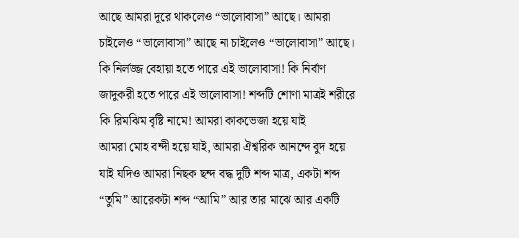আছে আমরা দূরে থাকলেও “ভালোবাসা” আছে। আমরা চাইলেও “ভালোবাসা” আছে না চাইলেও “ভালোবাসা” আছে। কি নির্লজ্জ বেহায়া হতে পারে এই ভালোবাসা! কি নির্বাণ জাদুকরী হতে পারে এই ভালোবাসা! শব্দটি শোণা মাত্রই শরীরে কি রিমঝিম বৃষ্টি নামে! আমরা কাকভেজা হয়ে যাই
আমরা মোহ বন্দী হয়ে যাই, আমরা ঐশ্বরিক আনন্দে বুদ হয়ে যাই যদিও আমরা নিছক ছন্দ বদ্ধ দুটি শব্দ মাত্র, একটা শব্দ “তুমি” আরেকটা শব্দ “আমি” আর তার মাঝে আর একটি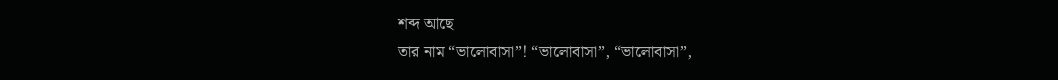শব্দ আছে
তার নাম “ভালোবাসা”! “ভালোবাসা”, “ভালোবাসা”,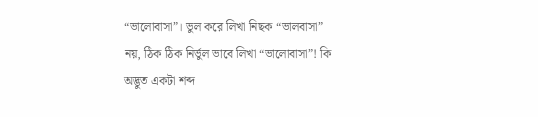“ভালোবাসা”। ভুল করে লিখা নিছক “ভালবাসা” নয়, ঠিক ঠিক নির্ভুল ভাবে লিখা “ভালোবাসা”! কি অদ্ভুত একটা শব্দ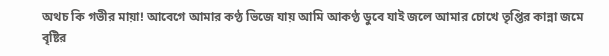অথচ কি গভীর মায়া! আবেগে আমার কণ্ঠ ভিজে যায় আমি আকণ্ঠ ডুবে যাই জলে আমার চোখে তৃপ্তির কান্না জমে বৃষ্টির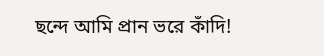ছন্দে আমি প্রান ভরে কাঁদি!